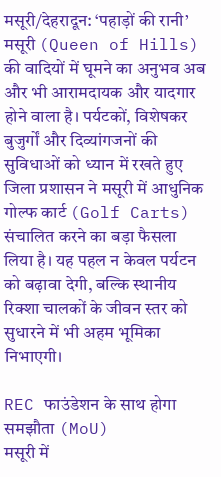मसूरी/देहरादून: ‘पहाड़ों की रानी’ मसूरी (Queen of Hills) की वादियों में घूमने का अनुभव अब और भी आरामदायक और यादगार होने वाला है। पर्यटकों, विशेषकर बुजुर्गों और दिव्यांगजनों की सुविधाओं को ध्यान में रखते हुए जिला प्रशासन ने मसूरी में आधुनिक गोल्फ कार्ट (Golf Carts) संचालित करने का बड़ा फैसला लिया है। यह पहल न केवल पर्यटन को बढ़ावा देगी, बल्कि स्थानीय रिक्शा चालकों के जीवन स्तर को सुधारने में भी अहम भूमिका निभाएगी।

REC फाउंडेशन के साथ होगा समझौता (MoU)
मसूरी में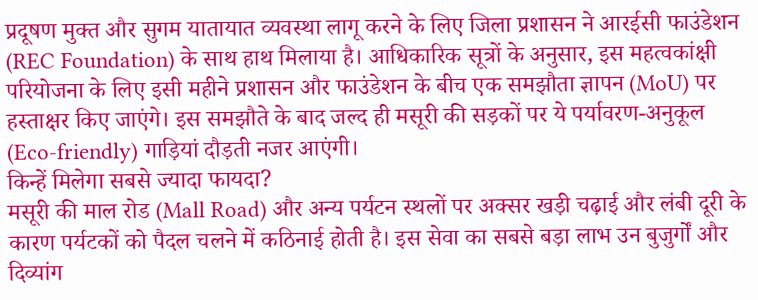प्रदूषण मुक्त और सुगम यातायात व्यवस्था लागू करने के लिए जिला प्रशासन ने आरईसी फाउंडेशन (REC Foundation) के साथ हाथ मिलाया है। आधिकारिक सूत्रों के अनुसार, इस महत्वकांक्षी परियोजना के लिए इसी महीने प्रशासन और फाउंडेशन के बीच एक समझौता ज्ञापन (MoU) पर हस्ताक्षर किए जाएंगे। इस समझौते के बाद जल्द ही मसूरी की सड़कों पर ये पर्यावरण-अनुकूल (Eco-friendly) गाड़ियां दौड़ती नजर आएंगी।
किन्हें मिलेगा सबसे ज्यादा फायदा?
मसूरी की माल रोड (Mall Road) और अन्य पर्यटन स्थलों पर अक्सर खड़ी चढ़ाई और लंबी दूरी के कारण पर्यटकों को पैदल चलने में कठिनाई होती है। इस सेवा का सबसे बड़ा लाभ उन बुजुर्गों और दिव्यांग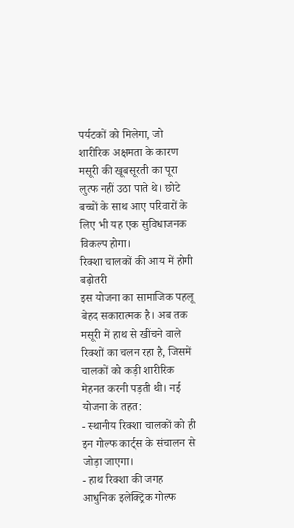पर्यटकों को मिलेगा, जो शारीरिक अक्षमता के कारण मसूरी की खूबसूरती का पूरा लुत्फ नहीं उठा पाते थे। छोटे बच्चों के साथ आए परिवारों के लिए भी यह एक सुविधाजनक विकल्प होगा।
रिक्शा चालकों की आय में होगी बढ़ोतरी
इस योजना का सामाजिक पहलू बेहद सकारात्मक है। अब तक मसूरी में हाथ से खींचने वाले रिक्शों का चलन रहा है, जिसमें चालकों को कड़ी शारीरिक मेहनत करनी पड़ती थी। नई योजना के तहत:
- स्थानीय रिक्शा चालकों को ही इन गोल्फ कार्ट्स के संचालन से जोड़ा जाएगा।
- हाथ रिक्शा की जगह आधुनिक इलेक्ट्रिक गोल्फ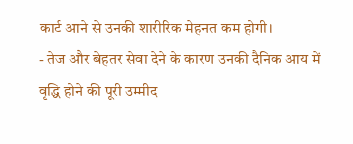कार्ट आने से उनकी शारीरिक मेहनत कम होगी।
- तेज और बेहतर सेवा देने के कारण उनकी दैनिक आय में वृद्धि होने की पूरी उम्मीद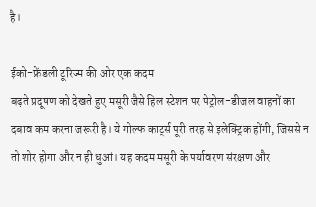है।

ईको-फ्रेंडली टूरिज्म की ओर एक कदम
बढ़ते प्रदूषण को देखते हुए मसूरी जैसे हिल स्टेशन पर पेट्रोल-डीजल वाहनों का दबाव कम करना जरूरी है। ये गोल्फ कार्ट्स पूरी तरह से इलेक्ट्रिक होंगी, जिससे न तो शोर होगा और न ही धुआं। यह कदम मसूरी के पर्यावरण संरक्षण और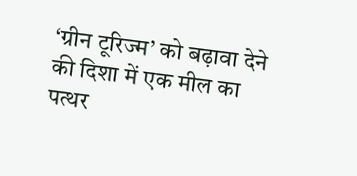‘ग्रीन टूरिज्म’ को बढ़ावा देने की दिशा में एक मील का पत्थर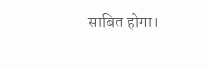साबित होगा।